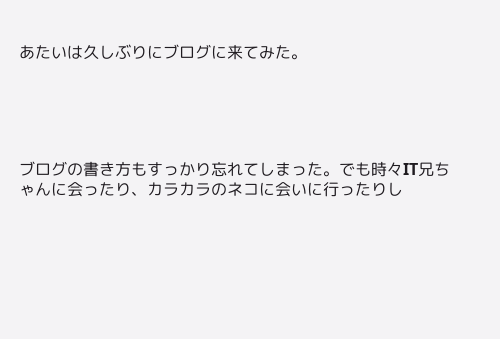あたいは久しぶりにブログに来てみた。





ブログの書き方もすっかり忘れてしまった。でも時々IT兄ちゃんに会ったり、カラカラのネコに会いに行ったりし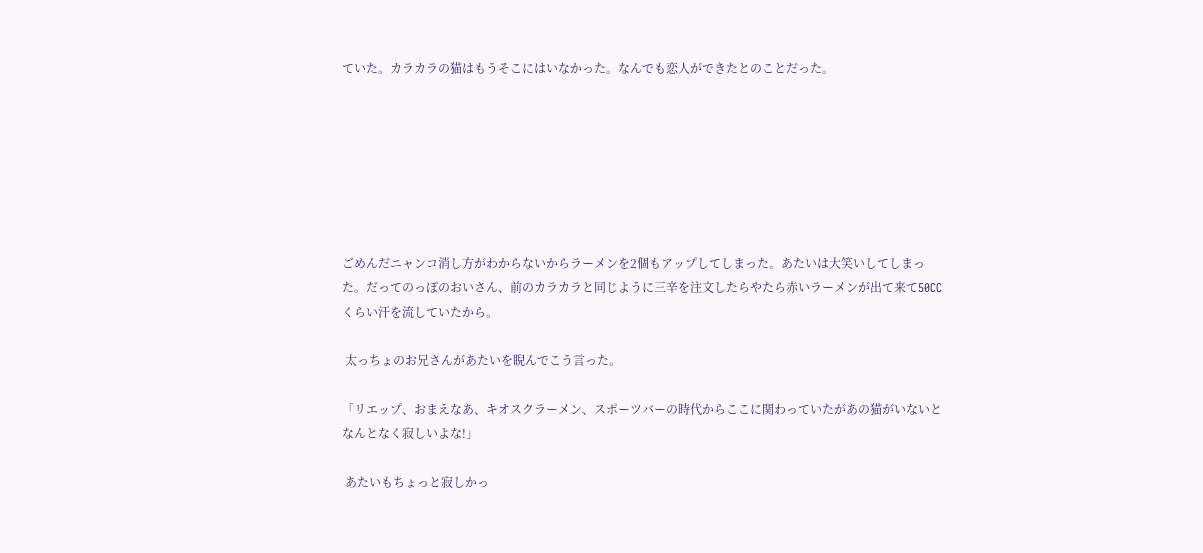ていた。カラカラの猫はもうそこにはいなかった。なんでも恋人ができたとのことだった。







ごめんだニャンコ消し方がわからないからラーメンを2個もアップしてしまった。あたいは大笑いしてしまった。だってのっぽのおいさん、前のカラカラと同じように三辛を注文したらやたら赤いラーメンが出て来て50CCくらい汗を流していたから。

 太っちょのお兄さんがあたいを睨んでこう言った。

「リエップ、おまえなあ、キオスクラーメン、スポーツバーの時代からここに関わっていたがあの猫がいないとなんとなく寂しいよな!」

 あたいもちょっと寂しかっ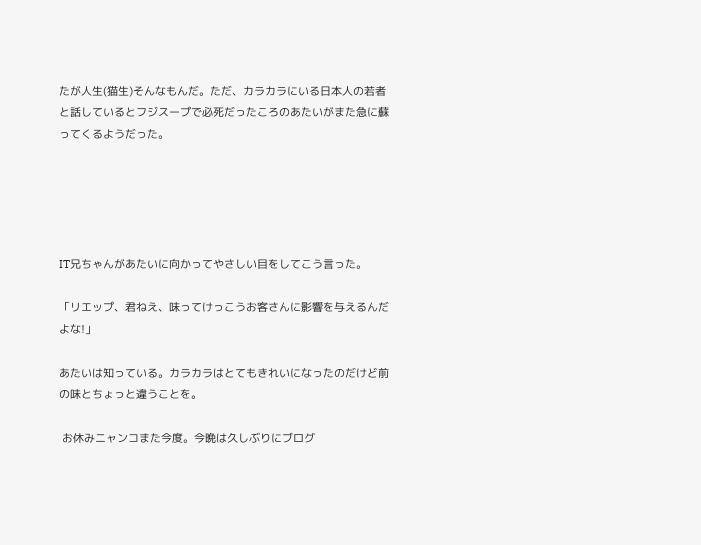たが人生(猫生)そんなもんだ。ただ、カラカラにいる日本人の若者と話しているとフジスープで必死だったころのあたいがまた急に蘇ってくるようだった。





IT兄ちゃんがあたいに向かってやさしい目をしてこう言った。

「リエップ、君ねえ、味ってけっこうお客さんに影響を与えるんだよな!」

あたいは知っている。カラカラはとてもきれいになったのだけど前の味とちょっと違うことを。

 お休みニャンコまた今度。今晩は久しぶりにブログ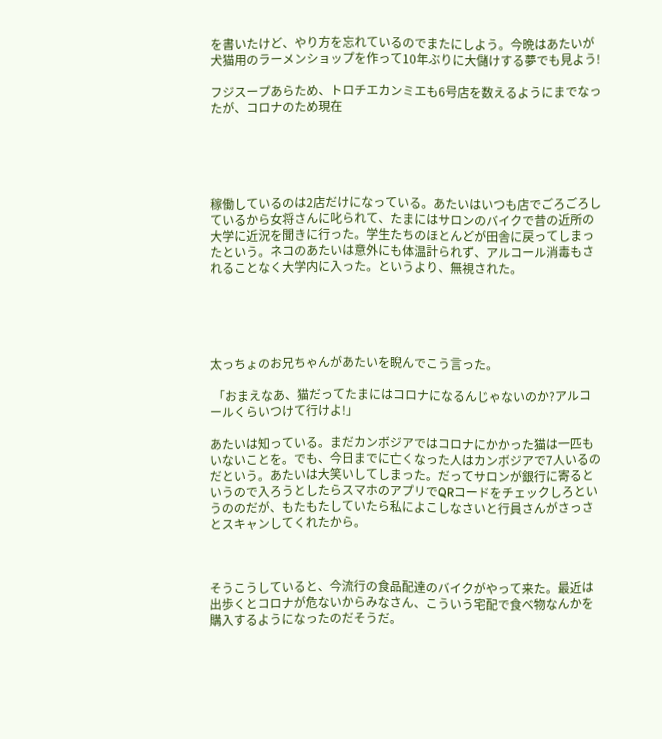を書いたけど、やり方を忘れているのでまたにしよう。今晩はあたいが犬猫用のラーメンショップを作って10年ぶりに大儲けする夢でも見よう!

フジスープあらため、トロチエカンミエも6号店を数えるようにまでなったが、コロナのため現在





稼働しているのは2店だけになっている。あたいはいつも店でごろごろしているから女将さんに叱られて、たまにはサロンのバイクで昔の近所の大学に近況を聞きに行った。学生たちのほとんどが田舎に戻ってしまったという。ネコのあたいは意外にも体温計られず、アルコール消毒もされることなく大学内に入った。というより、無視された。





太っちょのお兄ちゃんがあたいを睨んでこう言った。

 「おまえなあ、猫だってたまにはコロナになるんじゃないのか?アルコールくらいつけて行けよ!」

あたいは知っている。まだカンボジアではコロナにかかった猫は一匹もいないことを。でも、今日までに亡くなった人はカンボジアで7人いるのだという。あたいは大笑いしてしまった。だってサロンが銀行に寄るというので入ろうとしたらスマホのアプリでQRコードをチェックしろというののだが、もたもたしていたら私によこしなさいと行員さんがさっさとスキャンしてくれたから。



そうこうしていると、今流行の食品配達のバイクがやって来た。最近は出歩くとコロナが危ないからみなさん、こういう宅配で食べ物なんかを購入するようになったのだそうだ。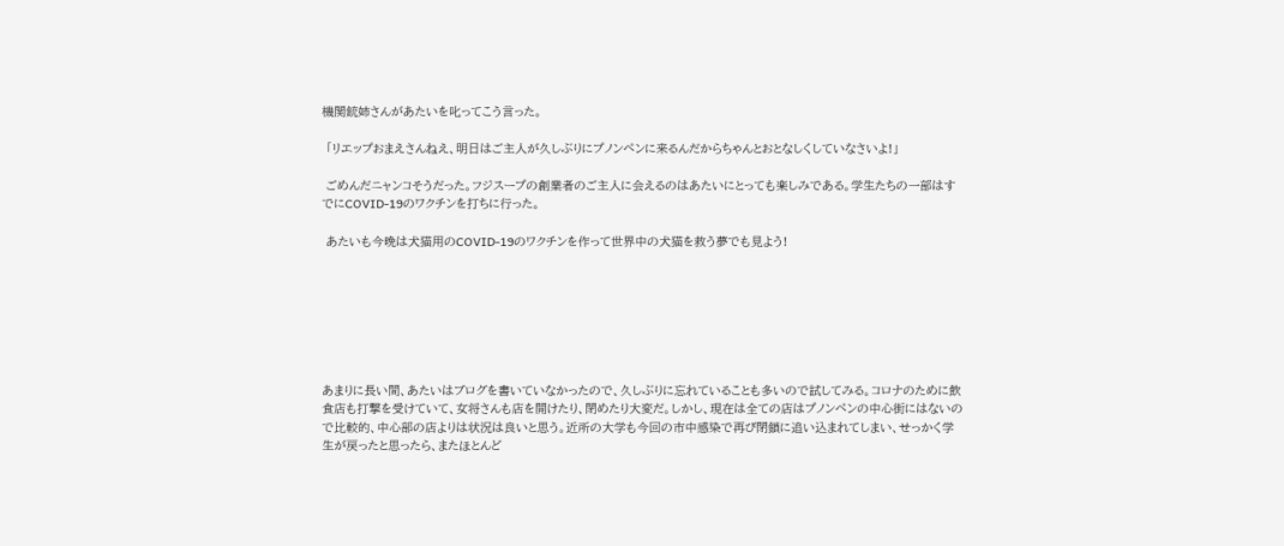機関銃姉さんがあたいを叱ってこう言った。

 「リエップおまえさんねえ、明日はご主人が久しぶりにプノンペンに来るんだからちゃんとおとなしくしていなさいよ!」

 ごめんだニャンコそうだった。フジスープの創業者のご主人に会えるのはあたいにとっても楽しみである。学生たちの一部はすでにCOVID-19のワクチンを打ちに行った。

 あたいも今晩は犬猫用のCOVID-19のワクチンを作って世界中の犬猫を救う夢でも見よう!







あまりに長い間、あたいはブログを書いていなかったので、久しぶりに忘れていることも多いので試してみる。コロナのために飲食店も打撃を受けていて、女将さんも店を開けたり、閉めたり大変だ。しかし、現在は全ての店はプノンペンの中心街にはないので比較的、中心部の店よりは状況は良いと思う。近所の大学も今回の市中感染で再び閉鎖に追い込まれてしまい、せっかく学生が戻ったと思ったら、またほとんど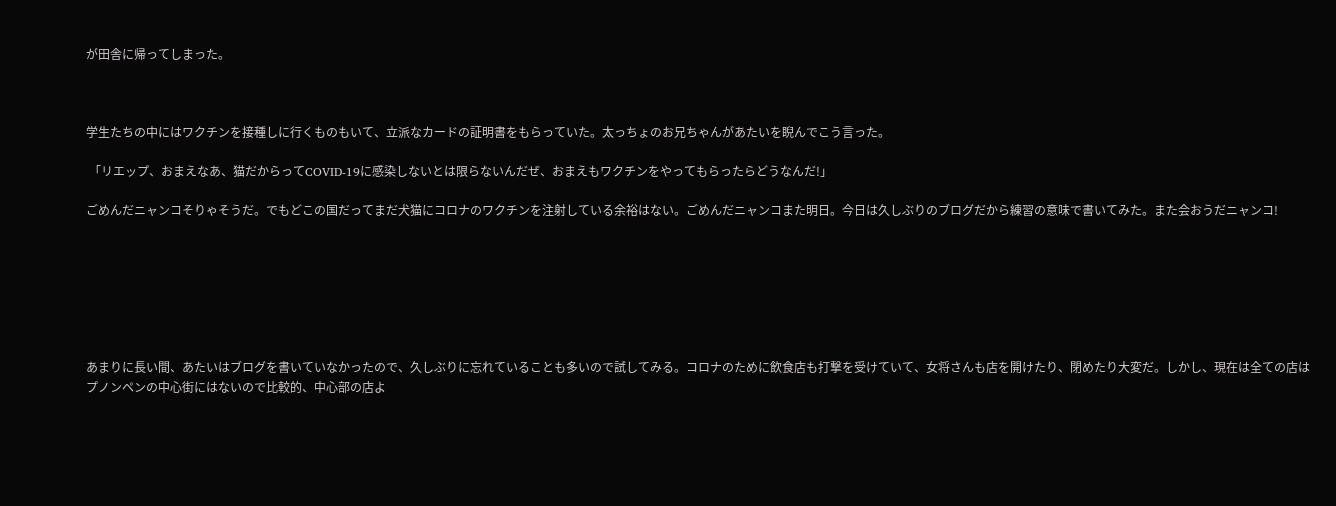が田舎に帰ってしまった。



学生たちの中にはワクチンを接種しに行くものもいて、立派なカードの証明書をもらっていた。太っちょのお兄ちゃんがあたいを睨んでこう言った。

 「リエップ、おまえなあ、猫だからってCOVID-19に感染しないとは限らないんだぜ、おまえもワクチンをやってもらったらどうなんだ!」

ごめんだニャンコそりゃそうだ。でもどこの国だってまだ犬猫にコロナのワクチンを注射している余裕はない。ごめんだニャンコまた明日。今日は久しぶりのブログだから練習の意味で書いてみた。また会おうだニャンコ!







あまりに長い間、あたいはブログを書いていなかったので、久しぶりに忘れていることも多いので試してみる。コロナのために飲食店も打撃を受けていて、女将さんも店を開けたり、閉めたり大変だ。しかし、現在は全ての店はプノンペンの中心街にはないので比較的、中心部の店よ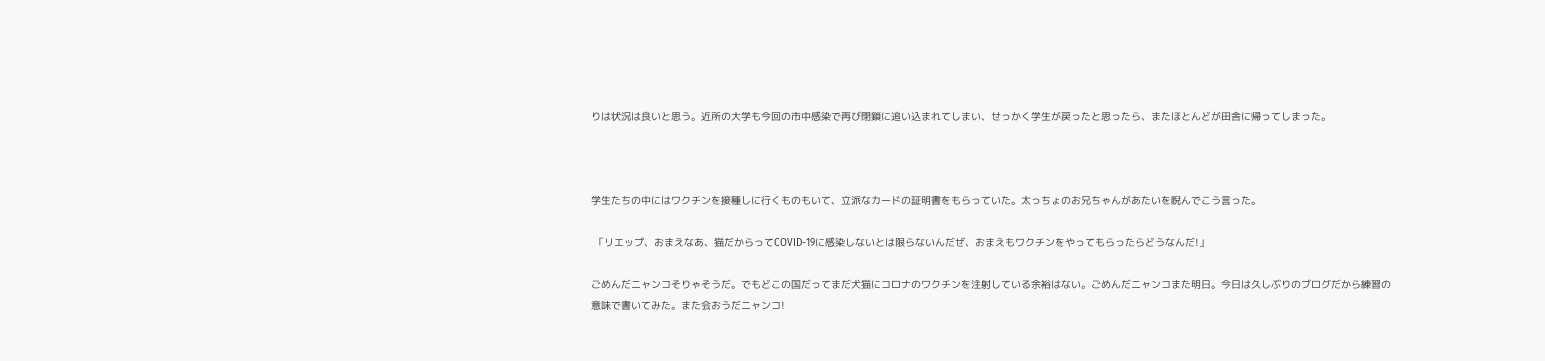りは状況は良いと思う。近所の大学も今回の市中感染で再び閉鎖に追い込まれてしまい、せっかく学生が戻ったと思ったら、またほとんどが田舎に帰ってしまった。



学生たちの中にはワクチンを接種しに行くものもいて、立派なカードの証明書をもらっていた。太っちょのお兄ちゃんがあたいを睨んでこう言った。

 「リエップ、おまえなあ、猫だからってCOVID-19に感染しないとは限らないんだぜ、おまえもワクチンをやってもらったらどうなんだ!」

ごめんだニャンコそりゃそうだ。でもどこの国だってまだ犬猫にコロナのワクチンを注射している余裕はない。ごめんだニャンコまた明日。今日は久しぶりのブログだから練習の意味で書いてみた。また会おうだニャンコ!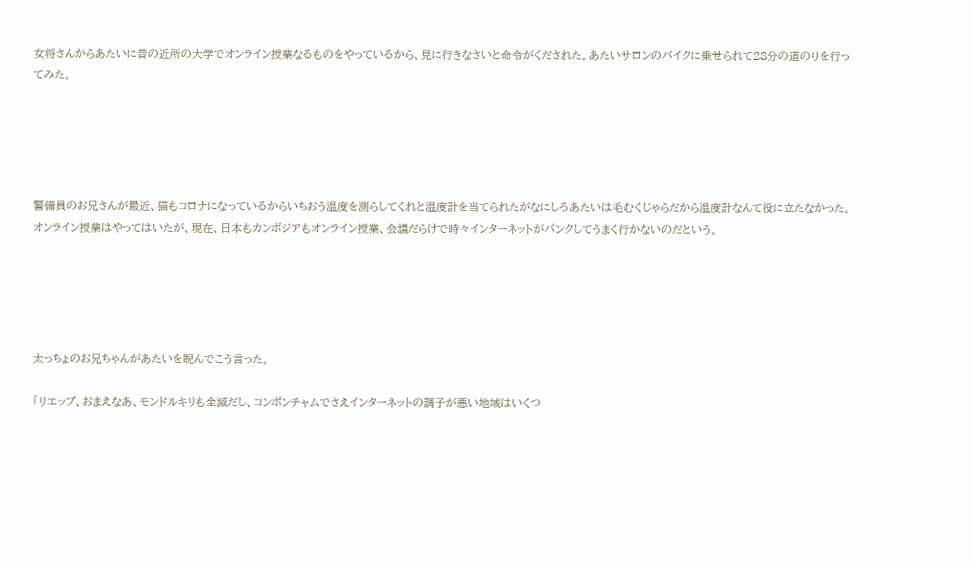女将さんからあたいに昔の近所の大学でオンライン授業なるものをやっているから、見に行きなさいと命令がくだされた。あたいサロンのバイクに乗せられて28分の道のりを行ってみた。





警備員のお兄さんが最近、猫もコロナになっているからいちおう温度を測らしてくれと温度計を当てられたがなにしろあたいは毛むくじゃらだから温度計なんて役に立たなかった。オンライン授業はやってはいたが、現在、日本もカンボジアもオンライン授業、会議だらけで時々インターネットがパンクしてうまく行かないのだという。





太っちょのお兄ちゃんがあたいを睨んでこう言った。

「リエップ、おまえなあ、モンドルキリも全滅だし、コンポンチャムでさえインターネットの調子が悪い地域はいくつ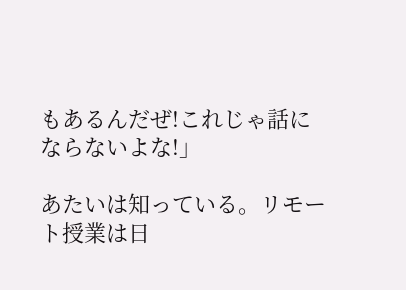もあるんだぜ!これじゃ話にならないよな!」

あたいは知っている。リモート授業は日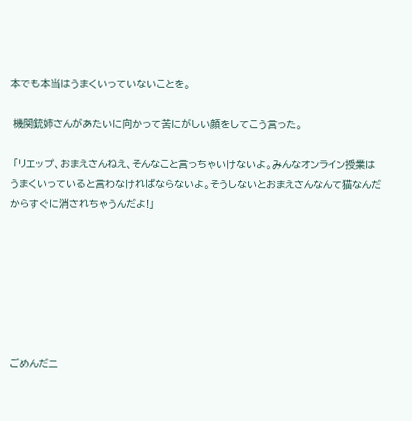本でも本当はうまくいっていないことを。

 機関銃姉さんがあたいに向かって苦にがしい顔をしてこう言った。

 「リエップ、おまえさんねえ、そんなこと言っちゃいけないよ。みんなオンライン授業はうまくいっていると言わなければならないよ。そうしないとおまえさんなんて猫なんだからすぐに消されちゃうんだよ!」







ごめんだニ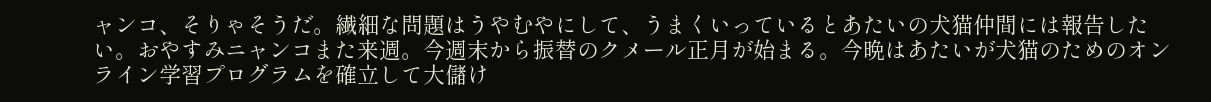ャンコ、そりゃそうだ。繊細な問題はうやむやにして、うまくいっているとあたいの犬猫仲間には報告したい。おやすみニャンコまた来週。今週末から振替のクメール正月が始まる。今晩はあたいが犬猫のためのオンライン学習プログラムを確立して大儲け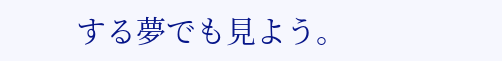する夢でも見よう。